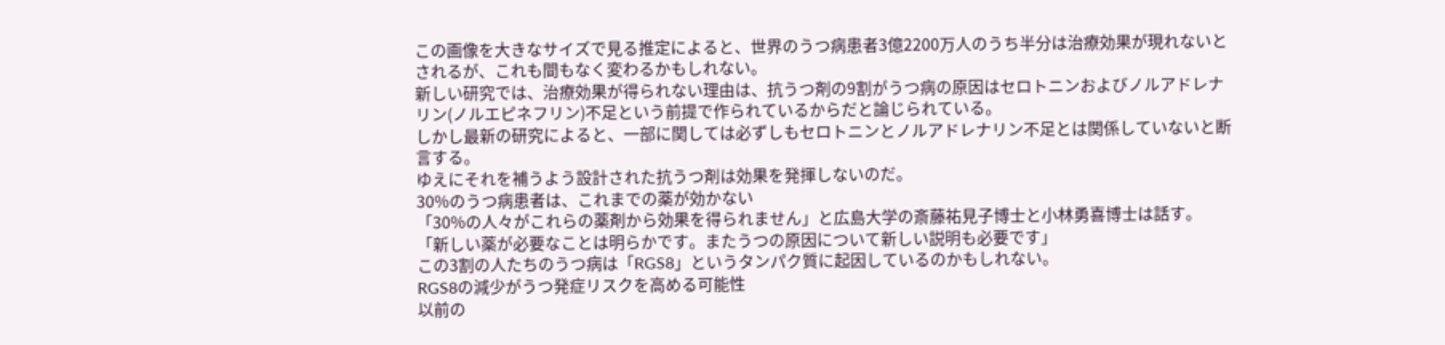この画像を大きなサイズで見る推定によると、世界のうつ病患者3億2200万人のうち半分は治療効果が現れないとされるが、これも間もなく変わるかもしれない。
新しい研究では、治療効果が得られない理由は、抗うつ剤の9割がうつ病の原因はセロトニンおよびノルアドレナリン(ノルエピネフリン)不足という前提で作られているからだと論じられている。
しかし最新の研究によると、一部に関しては必ずしもセロトニンとノルアドレナリン不足とは関係していないと断言する。
ゆえにそれを補うよう設計された抗うつ剤は効果を発揮しないのだ。
30%のうつ病患者は、これまでの薬が効かない
「30%の人々がこれらの薬剤から効果を得られません」と広島大学の斎藤祐見子博士と小林勇喜博士は話す。
「新しい薬が必要なことは明らかです。またうつの原因について新しい説明も必要です」
この3割の人たちのうつ病は「RGS8」というタンパク質に起因しているのかもしれない。
RGS8の減少がうつ発症リスクを高める可能性
以前の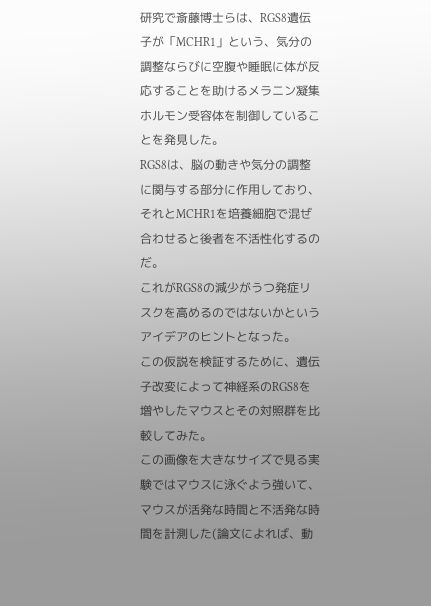研究で斎藤博士らは、RGS8遺伝子が「MCHR1」という、気分の調整ならびに空腹や睡眠に体が反応することを助けるメラニン凝集ホルモン受容体を制御していることを発見した。
RGS8は、脳の動きや気分の調整に関与する部分に作用しており、それとMCHR1を培養細胞で混ぜ合わせると後者を不活性化するのだ。
これがRGS8の減少がうつ発症リスクを高めるのではないかというアイデアのヒントとなった。
この仮説を検証するために、遺伝子改変によって神経系のRGS8を増やしたマウスとその対照群を比較してみた。
この画像を大きなサイズで見る実験ではマウスに泳ぐよう強いて、マウスが活発な時間と不活発な時間を計測した(論文によれば、動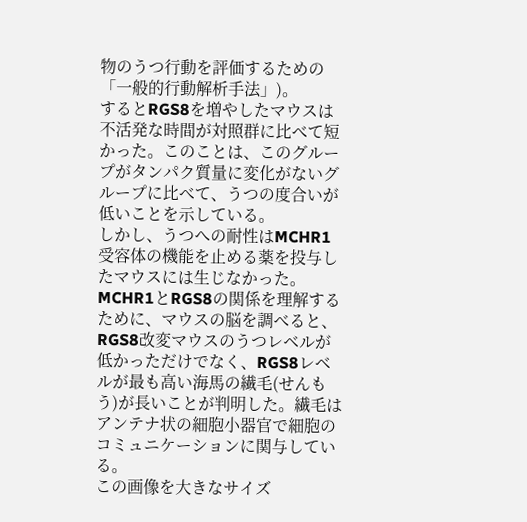物のうつ行動を評価するための「一般的行動解析手法」)。
するとRGS8を増やしたマウスは不活発な時間が対照群に比べて短かった。このことは、このグループがタンパク質量に変化がないグループに比べて、うつの度合いが低いことを示している。
しかし、うつへの耐性はMCHR1受容体の機能を止める薬を投与したマウスには生じなかった。
MCHR1とRGS8の関係を理解するために、マウスの脳を調べると、RGS8改変マウスのうつレベルが低かっただけでなく、RGS8レベルが最も高い海馬の繊毛(せんもう)が長いことが判明した。繊毛はアンテナ状の細胞小器官で細胞のコミュニケーションに関与している。
この画像を大きなサイズ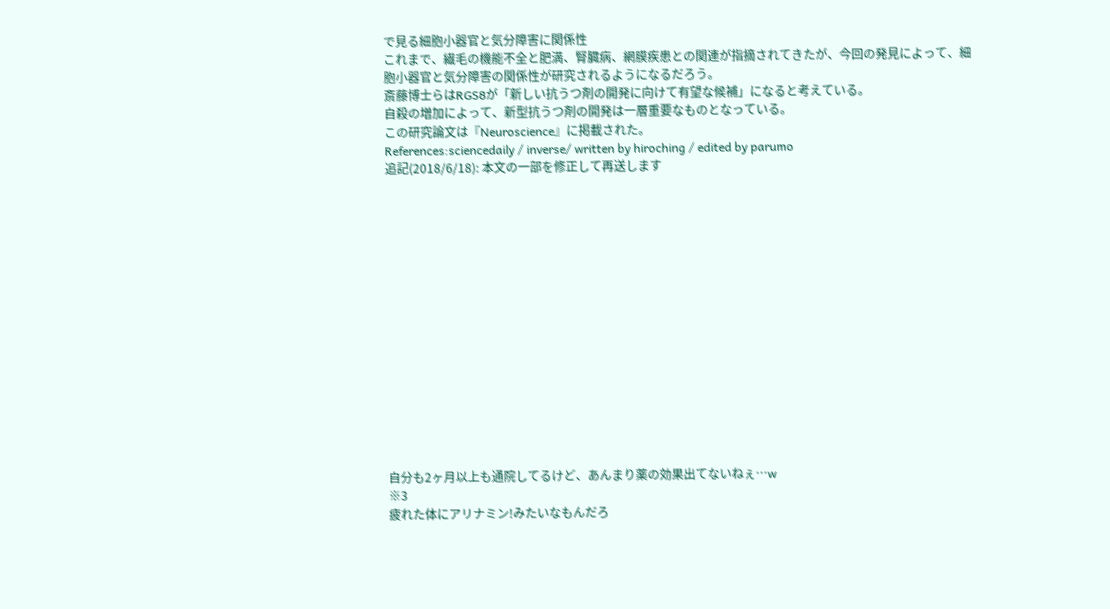で見る細胞小器官と気分障害に関係性
これまで、繊毛の機能不全と肥満、腎臓病、網膜疾患との関連が指摘されてきたが、今回の発見によって、細胞小器官と気分障害の関係性が研究されるようになるだろう。
斎藤博士らはRGS8が「新しい抗うつ剤の開発に向けて有望な候補」になると考えている。
自殺の増加によって、新型抗うつ剤の開発は一層重要なものとなっている。
この研究論文は『Neuroscience』に掲載された。
References:sciencedaily / inverse/ written by hiroching / edited by parumo
追記(2018/6/18): 本文の一部を修正して再送します
















自分も2ヶ月以上も通院してるけど、あんまり薬の効果出てないねぇ…w
※3
疲れた体にアリナミン!みたいなもんだろ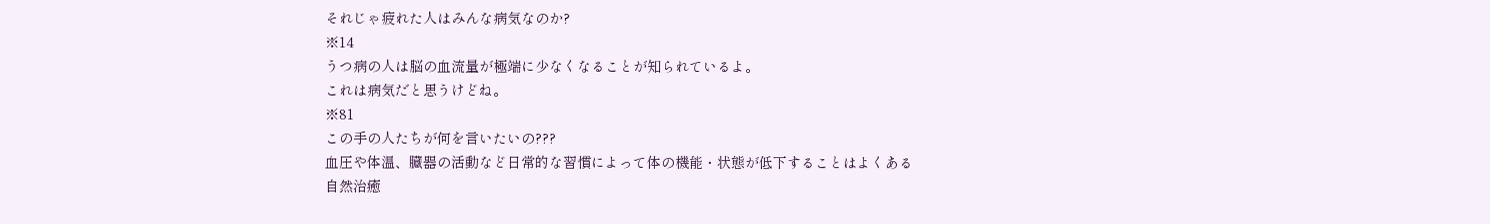それじゃ疲れた人はみんな病気なのか?
※14
うつ病の人は脳の血流量が極端に少なくなることが知られているよ。
これは病気だと思うけどね。
※81
この手の人たちが何を言いたいの???
血圧や体温、臓器の活動など日常的な習慣によって体の機能・状態が低下することはよくある
自然治癒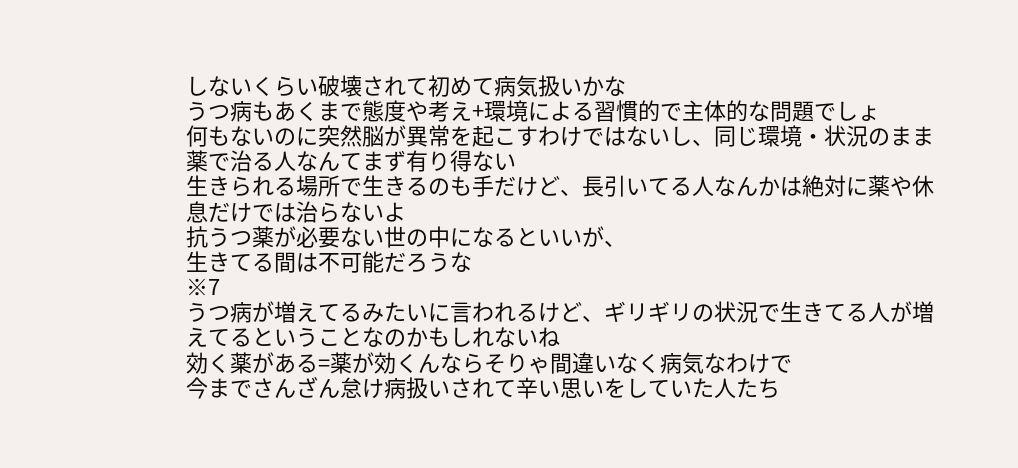しないくらい破壊されて初めて病気扱いかな
うつ病もあくまで態度や考え+環境による習慣的で主体的な問題でしょ
何もないのに突然脳が異常を起こすわけではないし、同じ環境・状況のまま薬で治る人なんてまず有り得ない
生きられる場所で生きるのも手だけど、長引いてる人なんかは絶対に薬や休息だけでは治らないよ
抗うつ薬が必要ない世の中になるといいが、
生きてる間は不可能だろうな
※7
うつ病が増えてるみたいに言われるけど、ギリギリの状況で生きてる人が増えてるということなのかもしれないね
効く薬がある=薬が効くんならそりゃ間違いなく病気なわけで
今までさんざん怠け病扱いされて辛い思いをしていた人たち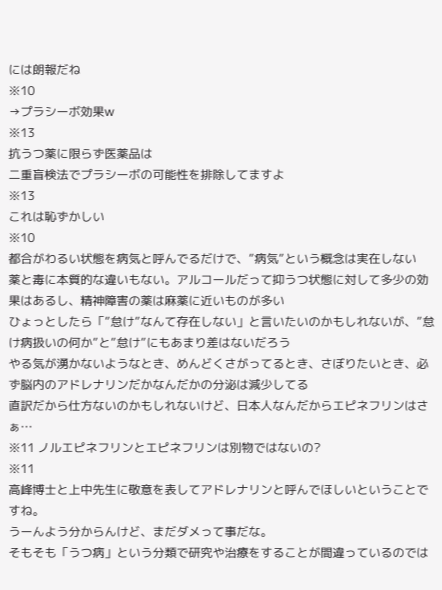には朗報だね
※10
→プラシーボ効果w
※13
抗うつ薬に限らず医薬品は
二重盲検法でプラシーボの可能性を排除してますよ
※13
これは恥ずかしい
※10
都合がわるい状態を病気と呼んでるだけで、”病気”という概念は実在しない
薬と毒に本質的な違いもない。アルコールだって抑うつ状態に対して多少の効果はあるし、精神障害の薬は麻薬に近いものが多い
ひょっとしたら「”怠け”なんて存在しない」と言いたいのかもしれないが、”怠け病扱いの何か”と”怠け”にもあまり差はないだろう
やる気が湧かないようなとき、めんどくさがってるとき、さぼりたいとき、必ず脳内のアドレナリンだかなんだかの分泌は減少してる
直訳だから仕方ないのかもしれないけど、日本人なんだからエピネフリンはさぁ…
※11 ノルエピネフリンとエピネフリンは別物ではないの?
※11
高峰博士と上中先生に敬意を表してアドレナリンと呼んでほしいということですね。
うーんよう分からんけど、まだダメって事だな。
そもそも「うつ病」という分類で研究や治療をすることが間違っているのでは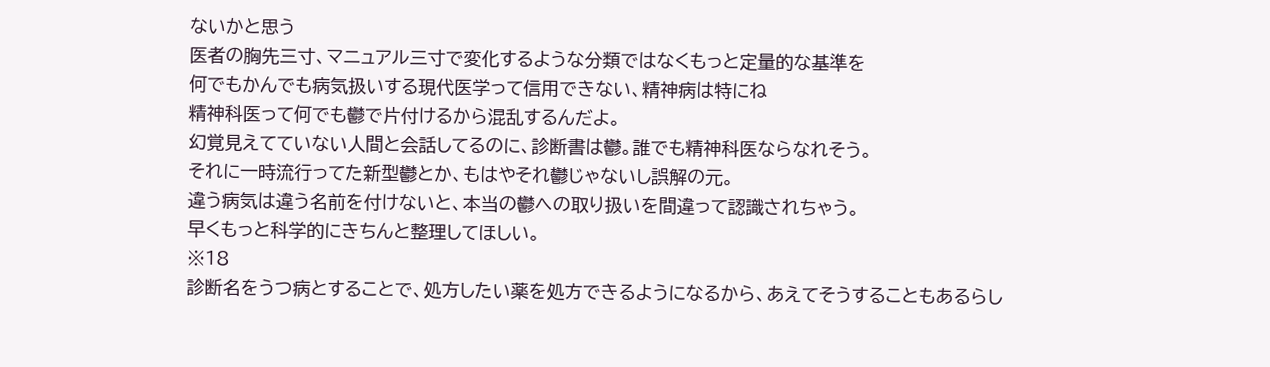ないかと思う
医者の胸先三寸、マニュアル三寸で変化するような分類ではなくもっと定量的な基準を
何でもかんでも病気扱いする現代医学って信用できない、精神病は特にね
精神科医って何でも鬱で片付けるから混乱するんだよ。
幻覚見えてていない人間と会話してるのに、診断書は鬱。誰でも精神科医ならなれそう。
それに一時流行ってた新型鬱とか、もはやそれ鬱じゃないし誤解の元。
違う病気は違う名前を付けないと、本当の鬱への取り扱いを間違って認識されちゃう。
早くもっと科学的にきちんと整理してほしい。
※18
診断名をうつ病とすることで、処方したい薬を処方できるようになるから、あえてそうすることもあるらし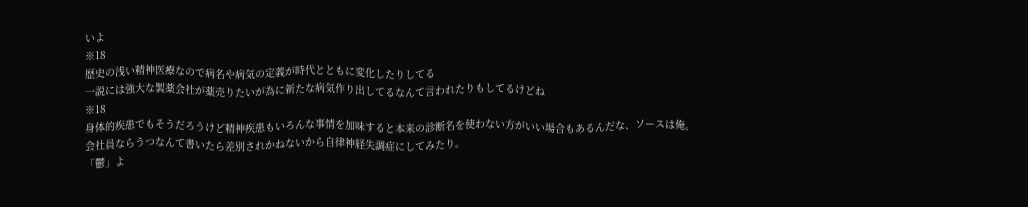いよ
※18
歴史の浅い精神医療なので病名や病気の定義が時代とともに変化したりしてる
一説には強大な製薬会社が薬売りたいが為に新たな病気作り出してるなんて言われたりもしてるけどね
※18
身体的疾患でもそうだろうけど精神疾患もいろんな事情を加味すると本来の診断名を使わない方がいい場合もあるんだな、ソースは俺。
会社員ならうつなんて書いたら差別されかねないから自律神経失調症にしてみたり。
「鬱」よ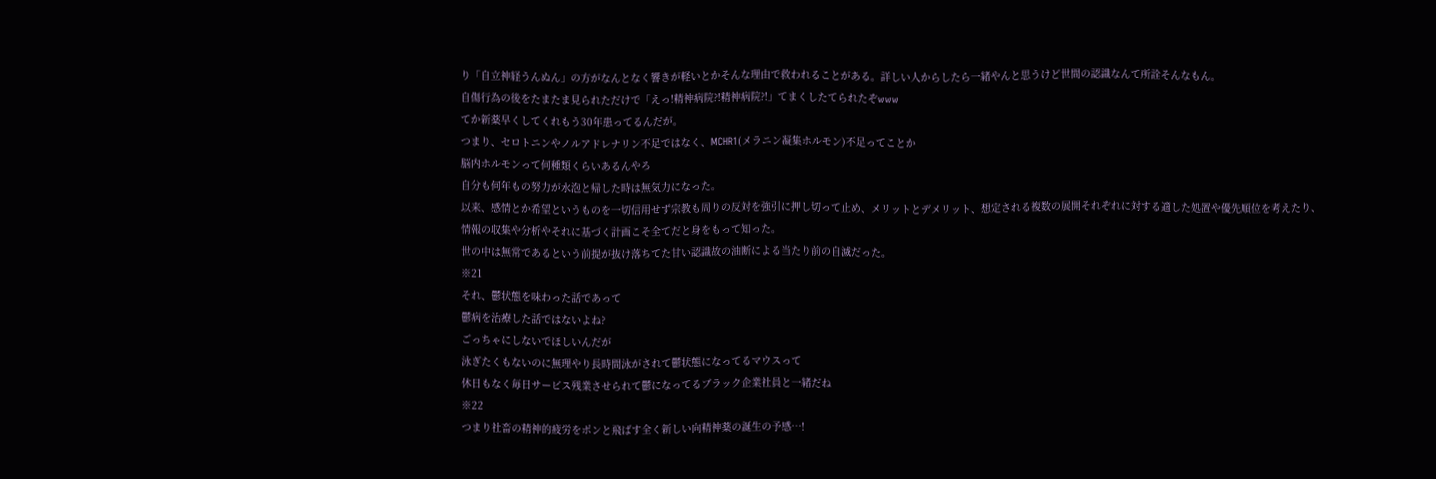り「自立神経うんぬん」の方がなんとなく響きが軽いとかそんな理由で救われることがある。詳しい人からしたら一緒やんと思うけど世間の認識なんて所詮そんなもん。
自傷行為の後をたまたま見られただけで「えっ!精神病院?!精神病院?!」てまくしたてられたぞwww
てか新薬早くしてくれもう30年患ってるんだが。
つまり、セロトニンやノルアドレナリン不足ではなく、MCHR1(メラニン凝集ホルモン)不足ってことか
脳内ホルモンって何種類くらいあるんやろ
自分も何年もの努力が水泡と帰した時は無気力になった。
以来、感情とか希望というものを一切信用せず宗教も周りの反対を強引に押し切って止め、メリットとデメリット、想定される複数の展開それぞれに対する適した処置や優先順位を考えたり、
情報の収集や分析やそれに基づく計画こそ全てだと身をもって知った。
世の中は無常であるという前提が抜け落ちてた甘い認識故の油断による当たり前の自滅だった。
※21
それ、鬱状態を味わった話であって
鬱病を治療した話ではないよね?
ごっちゃにしないでほしいんだが
泳ぎたくもないのに無理やり長時間泳がされて鬱状態になってるマウスって
休日もなく毎日サービス残業させられて鬱になってるブラック企業社員と一緒だね
※22
つまり社畜の精神的疲労をポンと飛ばす全く新しい向精神薬の誕生の予感…!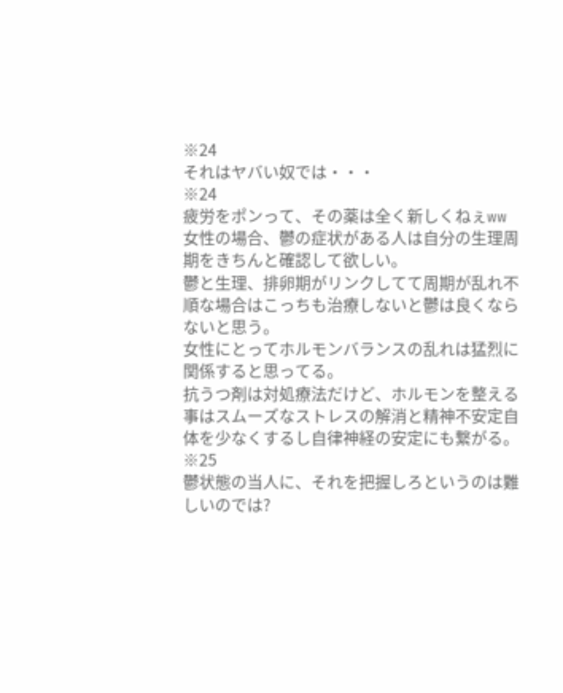※24
それはヤバい奴では・・・
※24
疲労をポンって、その薬は全く新しくねぇww
女性の場合、鬱の症状がある人は自分の生理周期をきちんと確認して欲しい。
鬱と生理、排卵期がリンクしてて周期が乱れ不順な場合はこっちも治療しないと鬱は良くならないと思う。
女性にとってホルモンバランスの乱れは猛烈に関係すると思ってる。
抗うつ剤は対処療法だけど、ホルモンを整える事はスムーズなストレスの解消と精神不安定自体を少なくするし自律神経の安定にも繋がる。
※25
鬱状態の当人に、それを把握しろというのは難しいのでは?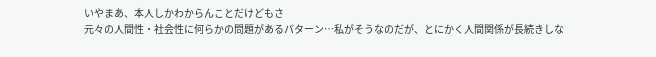いやまあ、本人しかわからんことだけどもさ
元々の人間性・社会性に何らかの問題があるパターン…私がそうなのだが、とにかく人間関係が長続きしな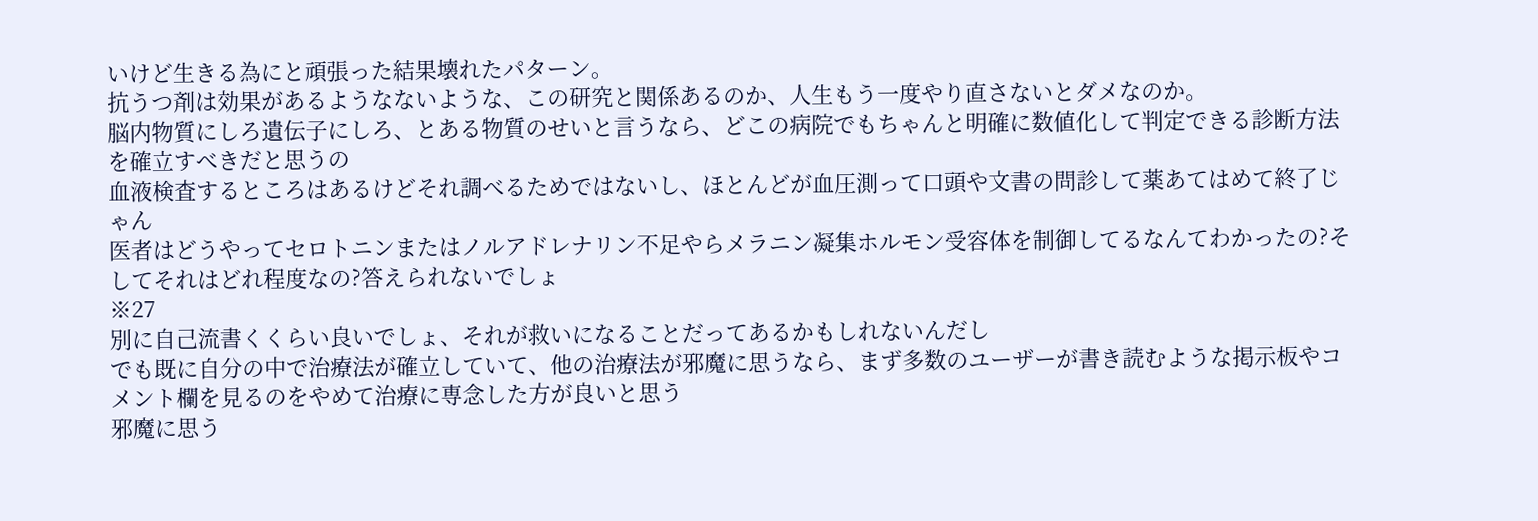いけど生きる為にと頑張った結果壊れたパターン。
抗うつ剤は効果があるようなないような、この研究と関係あるのか、人生もう一度やり直さないとダメなのか。
脳内物質にしろ遺伝子にしろ、とある物質のせいと言うなら、どこの病院でもちゃんと明確に数値化して判定できる診断方法を確立すべきだと思うの
血液検査するところはあるけどそれ調べるためではないし、ほとんどが血圧測って口頭や文書の問診して薬あてはめて終了じゃん
医者はどうやってセロトニンまたはノルアドレナリン不足やらメラニン凝集ホルモン受容体を制御してるなんてわかったの?そしてそれはどれ程度なの?答えられないでしょ
※27
別に自己流書くくらい良いでしょ、それが救いになることだってあるかもしれないんだし
でも既に自分の中で治療法が確立していて、他の治療法が邪魔に思うなら、まず多数のユーザーが書き読むような掲示板やコメント欄を見るのをやめて治療に専念した方が良いと思う
邪魔に思う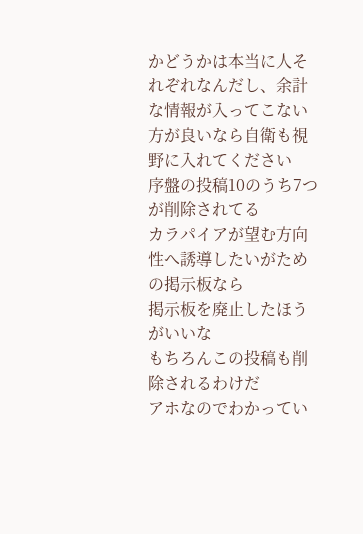かどうかは本当に人それぞれなんだし、余計な情報が入ってこない方が良いなら自衛も視野に入れてください
序盤の投稿10のうち7つが削除されてる
カラパイアが望む方向性へ誘導したいがための掲示板なら
掲示板を廃止したほうがいいな
もちろんこの投稿も削除されるわけだ
アホなのでわかってい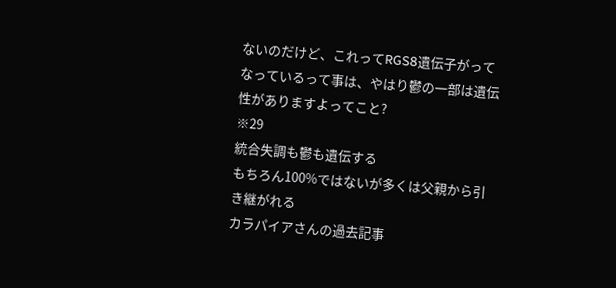ないのだけど、これってRGS8遺伝子がってなっているって事は、やはり鬱の一部は遺伝性がありますよってこと?
※29
統合失調も鬱も遺伝する
もちろん100%ではないが多くは父親から引き継がれる
カラパイアさんの過去記事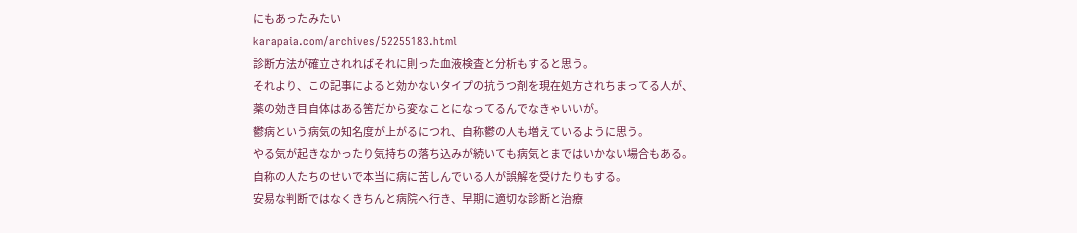にもあったみたい
karapaia.com/archives/52255183.html
診断方法が確立されればそれに則った血液検査と分析もすると思う。
それより、この記事によると効かないタイプの抗うつ剤を現在処方されちまってる人が、
薬の効き目自体はある筈だから変なことになってるんでなきゃいいが。
鬱病という病気の知名度が上がるにつれ、自称鬱の人も増えているように思う。
やる気が起きなかったり気持ちの落ち込みが続いても病気とまではいかない場合もある。
自称の人たちのせいで本当に病に苦しんでいる人が誤解を受けたりもする。
安易な判断ではなくきちんと病院へ行き、早期に適切な診断と治療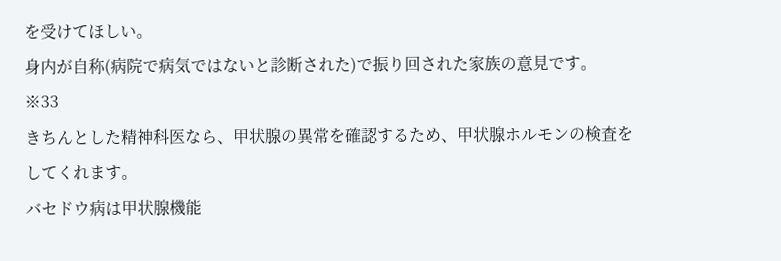を受けてほしい。
身内が自称(病院で病気ではないと診断された)で振り回された家族の意見です。
※33
きちんとした精神科医なら、甲状腺の異常を確認するため、甲状腺ホルモンの検査をしてくれます。
バセドウ病は甲状腺機能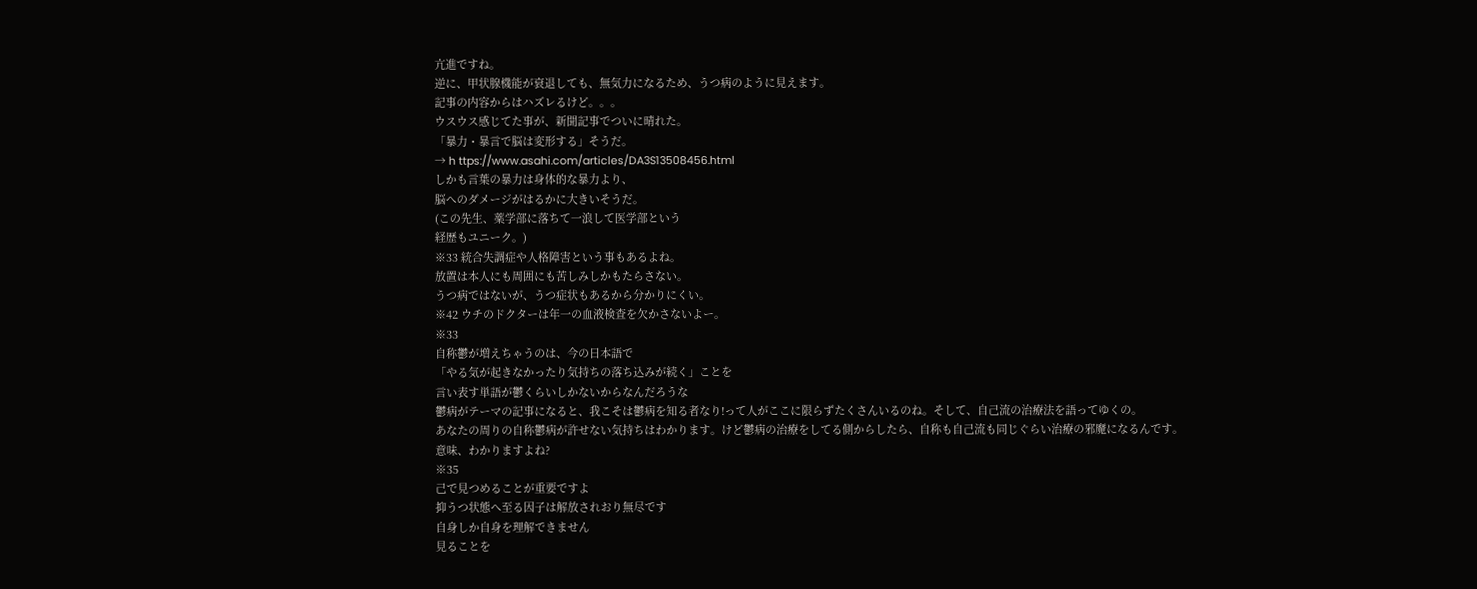亢進ですね。
逆に、甲状腺機能が衰退しても、無気力になるため、うつ病のように見えます。
記事の内容からはハズレるけど。。。
ウスウス感じてた事が、新聞記事でついに晴れた。
「暴力・暴言で脳は変形する」そうだ。
→ h ttps://www.asahi.com/articles/DA3S13508456.html
しかも言葉の暴力は身体的な暴力より、
脳へのダメージがはるかに大きいそうだ。
(この先生、薬学部に落ちて一浪して医学部という
経歴もユニーク。)
※33 統合失調症や人格障害という事もあるよね。
放置は本人にも周囲にも苦しみしかもたらさない。
うつ病ではないが、うつ症状もあるから分かりにくい。
※42 ウチのドクターは年一の血液検査を欠かさないよー。
※33
自称鬱が増えちゃうのは、今の日本語で
「やる気が起きなかったり気持ちの落ち込みが続く」ことを
言い表す単語が鬱くらいしかないからなんだろうな
鬱病がテーマの記事になると、我こそは鬱病を知る者なり!って人がここに限らずたくさんいるのね。そして、自己流の治療法を語ってゆくの。
あなたの周りの自称鬱病が許せない気持ちはわかります。けど鬱病の治療をしてる側からしたら、自称も自己流も同じぐらい治療の邪魔になるんです。
意味、わかりますよね?
※35
己で見つめることが重要ですよ
抑うつ状態へ至る因子は解放されおり無尽です
自身しか自身を理解できません
見ることを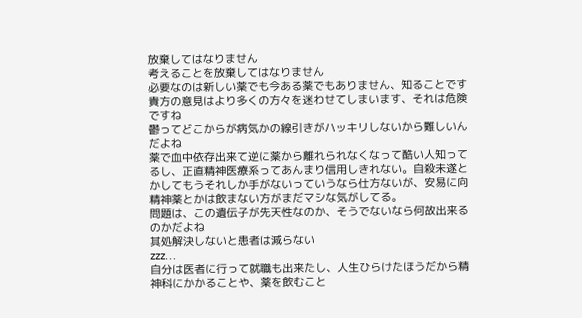放棄してはなりません
考えることを放棄してはなりません
必要なのは新しい薬でも今ある薬でもありません、知ることです
貴方の意見はより多くの方々を迷わせてしまいます、それは危険ですね
鬱ってどこからが病気かの線引きがハッキリしないから難しいんだよね
薬で血中依存出来て逆に薬から離れられなくなって酷い人知ってるし、正直精神医療系ってあんまり信用しきれない。自殺未遂とかしてもうそれしか手がないっていうなら仕方ないが、安易に向精神薬とかは飲まない方がまだマシな気がしてる。
問題は、この遺伝子が先天性なのか、そうでないなら何故出来るのかだよね
其処解決しないと患者は減らない
zzz…
自分は医者に行って就職も出来たし、人生ひらけたほうだから精神科にかかることや、薬を飲むこと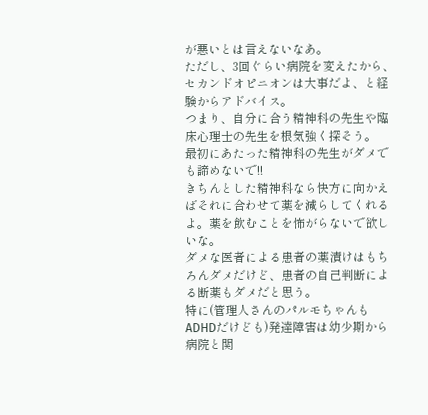が悪いとは言えないなあ。
ただし、3回ぐらい病院を変えたから、セカンドオピニオンは大事だよ、と経験からアドバイス。
つまり、自分に合う精神科の先生や臨床心理士の先生を根気強く探そう。
最初にあたった精神科の先生がダメでも諦めないで!!
きちんとした精神科なら快方に向かえばそれに合わせて薬を減らしてくれるよ。薬を飲むことを怖がらないで欲しいな。
ダメな医者による患者の薬漬けはもちろんダメだけど、患者の自己判断による断薬もダメだと思う。
特に(管理人さんのパルモちゃんもADHDだけども)発達障害は幼少期から病院と関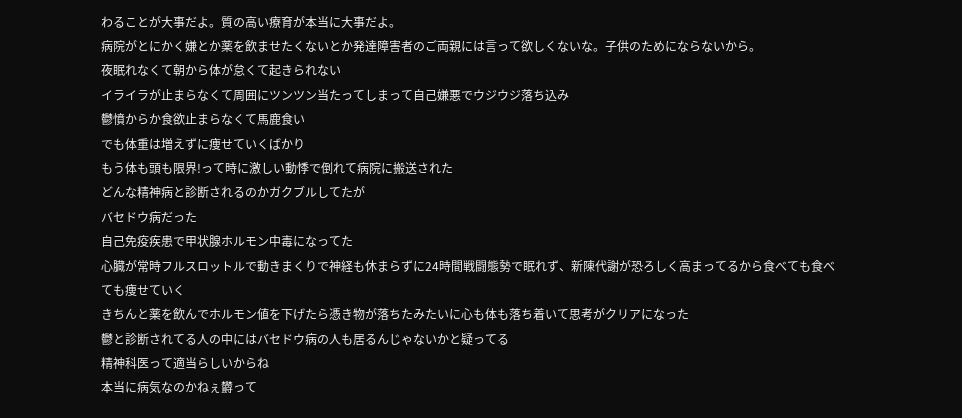わることが大事だよ。質の高い療育が本当に大事だよ。
病院がとにかく嫌とか薬を飲ませたくないとか発達障害者のご両親には言って欲しくないな。子供のためにならないから。
夜眠れなくて朝から体が怠くて起きられない
イライラが止まらなくて周囲にツンツン当たってしまって自己嫌悪でウジウジ落ち込み
鬱憤からか食欲止まらなくて馬鹿食い
でも体重は増えずに痩せていくばかり
もう体も頭も限界!って時に激しい動悸で倒れて病院に搬送された
どんな精神病と診断されるのかガクブルしてたが
バセドウ病だった
自己免疫疾患で甲状腺ホルモン中毒になってた
心臓が常時フルスロットルで動きまくりで神経も休まらずに24時間戦闘態勢で眠れず、新陳代謝が恐ろしく高まってるから食べても食べても痩せていく
きちんと薬を飲んでホルモン値を下げたら憑き物が落ちたみたいに心も体も落ち着いて思考がクリアになった
鬱と診断されてる人の中にはバセドウ病の人も居るんじゃないかと疑ってる
精神科医って適当らしいからね
本当に病気なのかねぇ欝って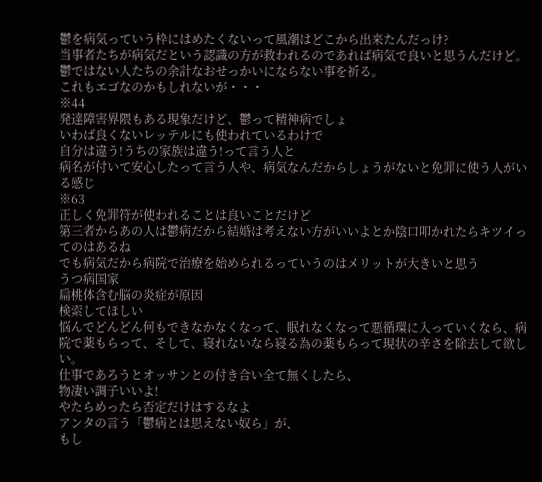鬱を病気っていう枠にはめたくないって風潮はどこから出来たんだっけ?
当事者たちが病気だという認識の方が救われるのであれば病気で良いと思うんだけど。
鬱ではない人たちの余計なおせっかいにならない事を祈る。
これもエゴなのかもしれないが・・・
※44
発達障害界隈もある現象だけど、鬱って精神病でしょ
いわば良くないレッテルにも使われているわけで
自分は違う!うちの家族は違う!って言う人と
病名が付いて安心したって言う人や、病気なんだからしょうがないと免罪に使う人がいる感じ
※63
正しく免罪符が使われることは良いことだけど
第三者からあの人は鬱病だから結婚は考えない方がいいよとか陰口叩かれたらキツイってのはあるね
でも病気だから病院で治療を始められるっていうのはメリットが大きいと思う
うつ病国家
扁桃体含む脳の炎症が原因
検索してほしい
悩んでどんどん何もできなかなくなって、眠れなくなって悪循環に入っていくなら、病院で薬もらって、そして、寝れないなら寝る為の薬もらって現状の辛さを除去して欲しい。
仕事であろうとオッサンとの付き合い全て無くしたら、
物凄い調子いいよ!
やたらめったら否定だけはするなよ
アンタの言う「鬱病とは思えない奴ら」が、
もし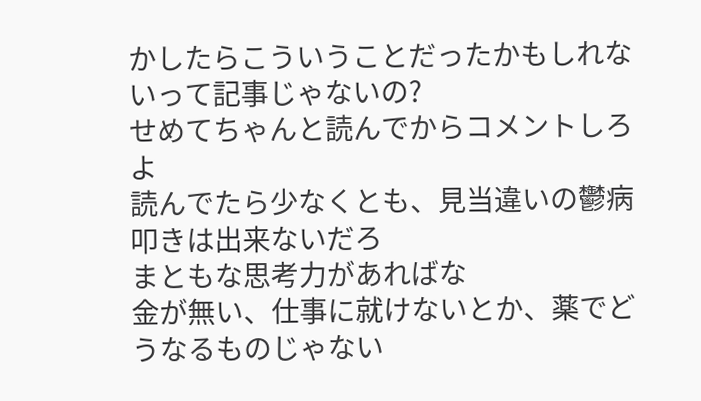かしたらこういうことだったかもしれないって記事じゃないの?
せめてちゃんと読んでからコメントしろよ
読んでたら少なくとも、見当違いの鬱病叩きは出来ないだろ
まともな思考力があればな
金が無い、仕事に就けないとか、薬でどうなるものじゃない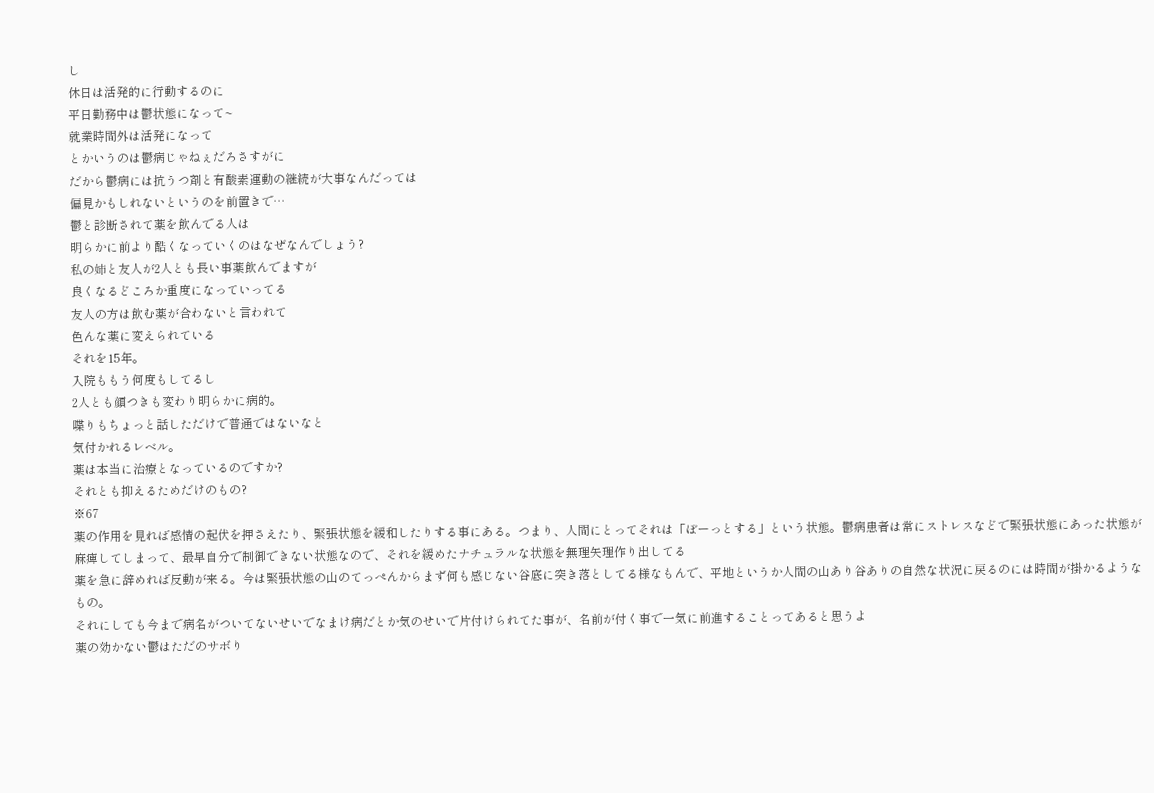し
休日は活発的に行動するのに
平日勤務中は鬱状態になって~
就業時間外は活発になって
とかいうのは鬱病じゃねぇだろさすがに
だから鬱病には抗うつ剤と有酸素運動の継続が大事なんだっては
偏見かもしれないというのを前置きで…
鬱と診断されて薬を飲んでる人は
明らかに前より酷くなっていくのはなぜなんでしょう?
私の姉と友人が2人とも長い事薬飲んでますが
良くなるどころか重度になっていってる
友人の方は飲む薬が合わないと言われて
色んな薬に変えられている
それを15年。
入院ももう何度もしてるし
2人とも顔つきも変わり明らかに病的。
喋りもちょっと話しただけで普通ではないなと
気付かれるレベル。
薬は本当に治療となっているのですか?
それとも抑えるためだけのもの?
※67
薬の作用を見れば感情の起伏を押さえたり、緊張状態を緩和したりする事にある。つまり、人間にとってそれは「ぼーっとする」という状態。鬱病患者は常にストレスなどで緊張状態にあった状態が麻痺してしまって、最早自分で制御できない状態なので、それを緩めたナチュラルな状態を無理矢理作り出してる
薬を急に辞めれば反動が来る。今は緊張状態の山のてっぺんからまず何も感じない谷底に突き落としてる様なもんで、平地というか人間の山あり谷ありの自然な状況に戻るのには時間が掛かるようなもの。
それにしても今まで病名がついてないせいでなまけ病だとか気のせいで片付けられてた事が、名前が付く事で一気に前進することってあると思うよ
薬の効かない鬱はただのサボり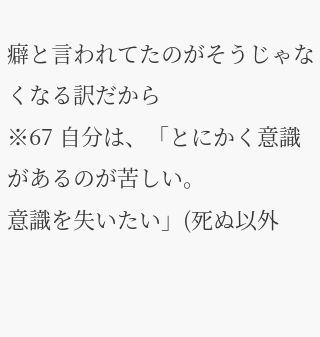癖と言われてたのがそうじゃなくなる訳だから
※67 自分は、「とにかく意識があるのが苦しい。
意識を失いたい」(死ぬ以外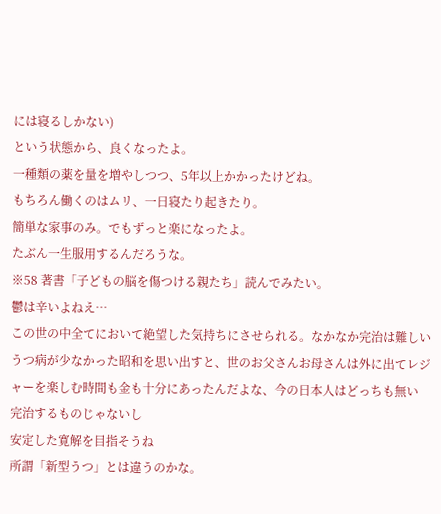には寝るしかない)
という状態から、良くなったよ。
一種類の薬を量を増やしつつ、5年以上かかったけどね。
もちろん働くのはムリ、一日寝たり起きたり。
簡単な家事のみ。でもずっと楽になったよ。
たぶん一生服用するんだろうな。
※58 著書「子どもの脳を傷つける親たち」読んでみたい。
鬱は辛いよねえ…
この世の中全てにおいて絶望した気持ちにさせられる。なかなか完治は難しい
うつ病が少なかった昭和を思い出すと、世のお父さんお母さんは外に出てレジャーを楽しむ時間も金も十分にあったんだよな、今の日本人はどっちも無い
完治するものじゃないし
安定した寛解を目指そうね
所謂「新型うつ」とは違うのかな。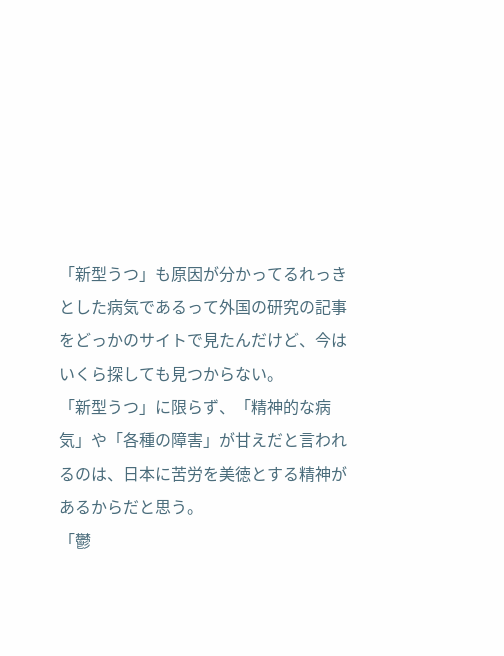「新型うつ」も原因が分かってるれっきとした病気であるって外国の研究の記事をどっかのサイトで見たんだけど、今はいくら探しても見つからない。
「新型うつ」に限らず、「精神的な病気」や「各種の障害」が甘えだと言われるのは、日本に苦労を美徳とする精神があるからだと思う。
「鬱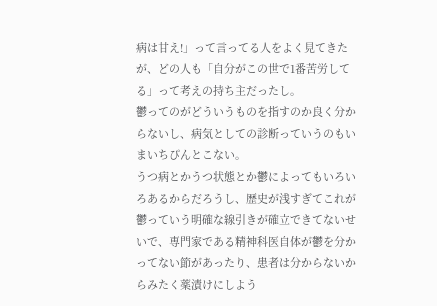病は甘え!」って言ってる人をよく見てきたが、どの人も「自分がこの世で1番苦労してる」って考えの持ち主だったし。
鬱ってのがどういうものを指すのか良く分からないし、病気としての診断っていうのもいまいちぴんとこない。
うつ病とかうつ状態とか鬱によってもいろいろあるからだろうし、歴史が浅すぎてこれが鬱っていう明確な線引きが確立できてないせいで、専門家である精神科医自体が鬱を分かってない節があったり、患者は分からないからみたく薬漬けにしよう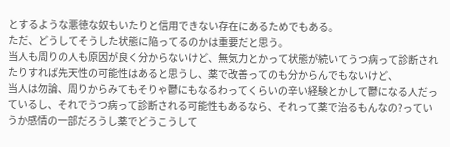とするような悪徳な奴もいたりと信用できない存在にあるためでもある。
ただ、どうしてそうした状態に陥ってるのかは重要だと思う。
当人も周りの人も原因が良く分からないけど、無気力とかって状態が続いてうつ病って診断されたりすれば先天性の可能性はあると思うし、薬で改善ってのも分からんでもないけど、
当人は勿論、周りからみてもそりゃ鬱にもなるわってくらいの辛い経験とかして鬱になる人だっているし、それでうつ病って診断される可能性もあるなら、それって薬で治るもんなの?っていうか感情の一部だろうし薬でどうこうして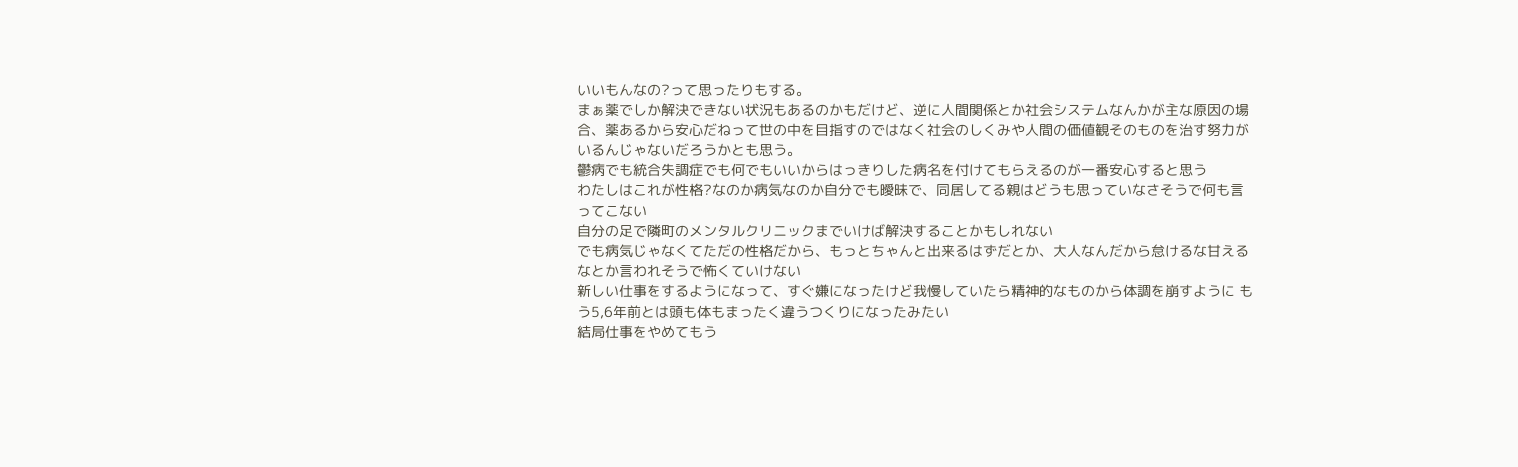いいもんなの?って思ったりもする。
まぁ薬でしか解決できない状況もあるのかもだけど、逆に人間関係とか社会システムなんかが主な原因の場合、薬あるから安心だねって世の中を目指すのではなく社会のしくみや人間の価値観そのものを治す努力がいるんじゃないだろうかとも思う。
鬱病でも統合失調症でも何でもいいからはっきりした病名を付けてもらえるのが一番安心すると思う
わたしはこれが性格?なのか病気なのか自分でも曖昧で、同居してる親はどうも思っていなさそうで何も言ってこない
自分の足で隣町のメンタルクリニックまでいけば解決することかもしれない
でも病気じゃなくてただの性格だから、もっとちゃんと出来るはずだとか、大人なんだから怠けるな甘えるなとか言われそうで怖くていけない
新しい仕事をするようになって、すぐ嫌になったけど我慢していたら精神的なものから体調を崩すように もう5,6年前とは頭も体もまったく違うつくりになったみたい
結局仕事をやめてもう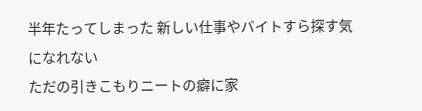半年たってしまった 新しい仕事やバイトすら探す気になれない
ただの引きこもりニートの癖に家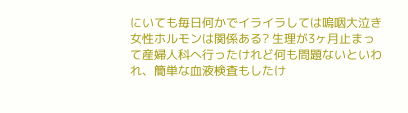にいても毎日何かでイライラしては嗚咽大泣き
女性ホルモンは関係ある? 生理が3ヶ月止まって産婦人科へ行ったけれど何も問題ないといわれ、簡単な血液検査もしたけ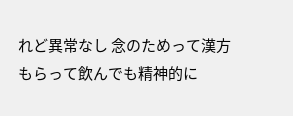れど異常なし 念のためって漢方もらって飲んでも精神的に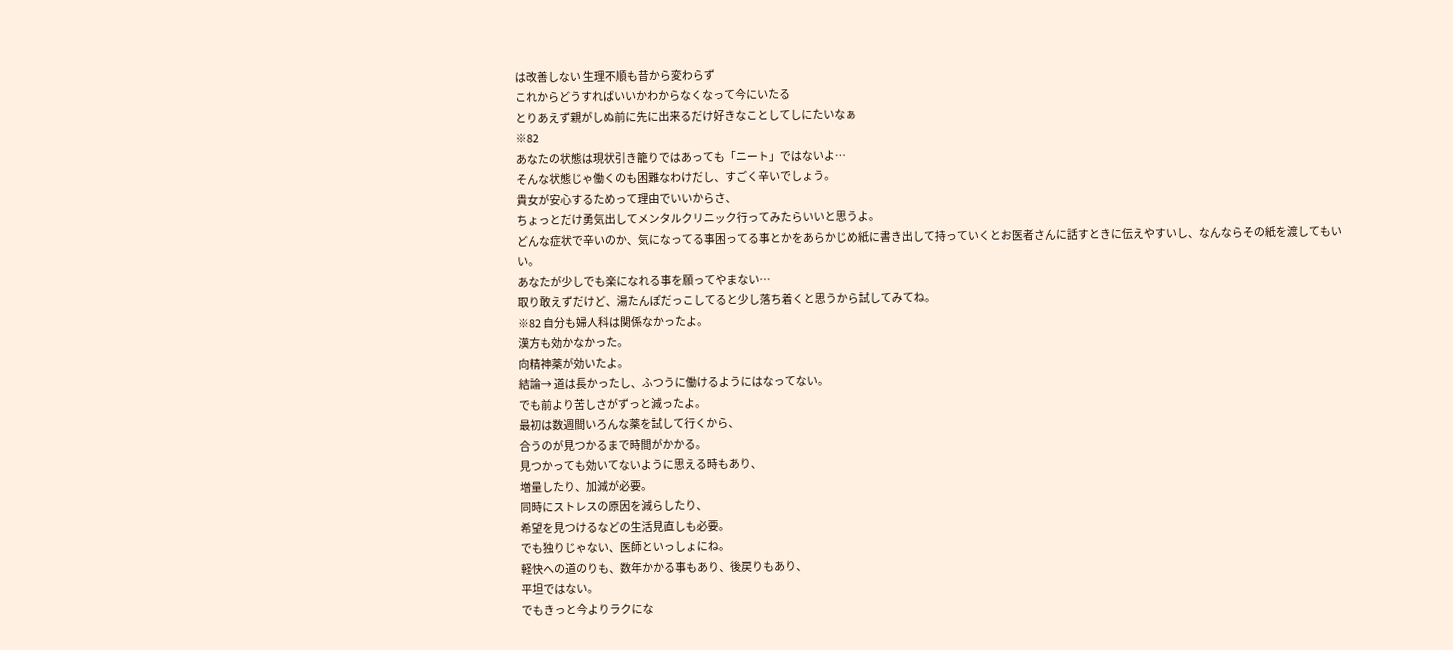は改善しない 生理不順も昔から変わらず
これからどうすればいいかわからなくなって今にいたる
とりあえず親がしぬ前に先に出来るだけ好きなことしてしにたいなぁ
※82
あなたの状態は現状引き籠りではあっても「ニート」ではないよ…
そんな状態じゃ働くのも困難なわけだし、すごく辛いでしょう。
貴女が安心するためって理由でいいからさ、
ちょっとだけ勇気出してメンタルクリニック行ってみたらいいと思うよ。
どんな症状で辛いのか、気になってる事困ってる事とかをあらかじめ紙に書き出して持っていくとお医者さんに話すときに伝えやすいし、なんならその紙を渡してもいい。
あなたが少しでも楽になれる事を願ってやまない…
取り敢えずだけど、湯たんぽだっこしてると少し落ち着くと思うから試してみてね。
※82 自分も婦人科は関係なかったよ。
漢方も効かなかった。
向精神薬が効いたよ。
結論→ 道は長かったし、ふつうに働けるようにはなってない。
でも前より苦しさがずっと減ったよ。
最初は数週間いろんな薬を試して行くから、
合うのが見つかるまで時間がかかる。
見つかっても効いてないように思える時もあり、
増量したり、加減が必要。
同時にストレスの原因を減らしたり、
希望を見つけるなどの生活見直しも必要。
でも独りじゃない、医師といっしょにね。
軽快への道のりも、数年かかる事もあり、後戻りもあり、
平坦ではない。
でもきっと今よりラクにな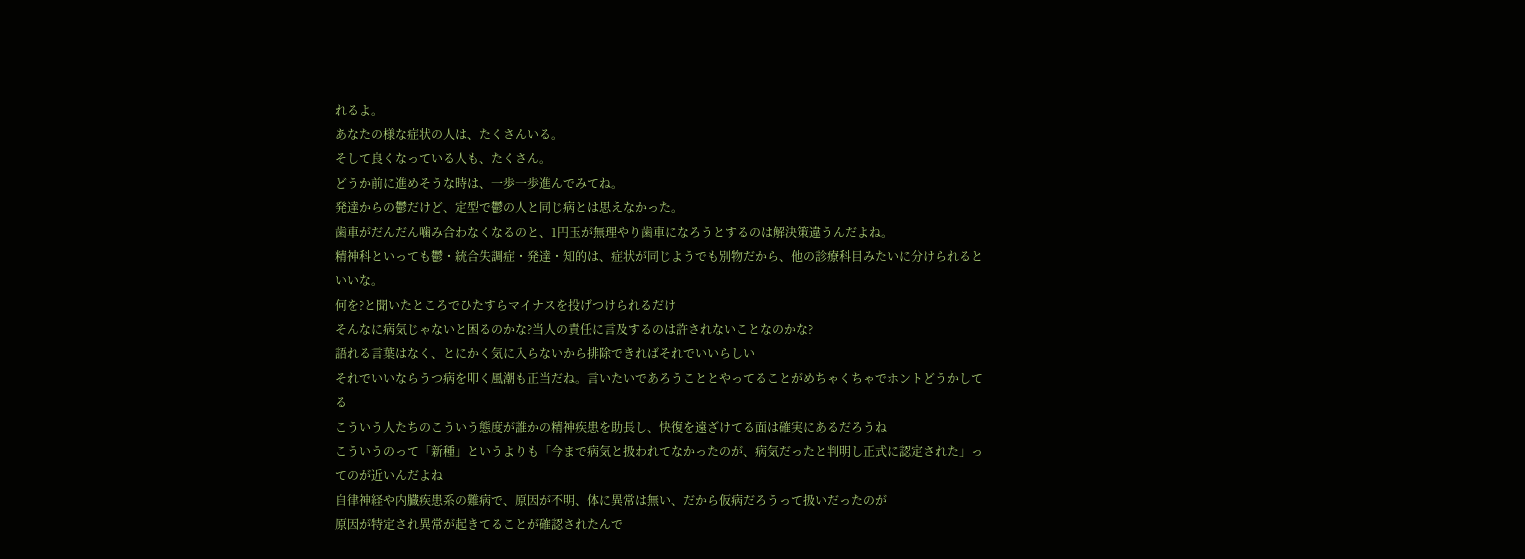れるよ。
あなたの様な症状の人は、たくさんいる。
そして良くなっている人も、たくさん。
どうか前に進めそうな時は、一歩一歩進んでみてね。
発達からの鬱だけど、定型で鬱の人と同じ病とは思えなかった。
歯車がだんだん噛み合わなくなるのと、1円玉が無理やり歯車になろうとするのは解決策違うんだよね。
精神科といっても鬱・統合失調症・発達・知的は、症状が同じようでも別物だから、他の診療科目みたいに分けられるといいな。
何を?と聞いたところでひたすらマイナスを投げつけられるだけ
そんなに病気じゃないと困るのかな?当人の責任に言及するのは許されないことなのかな?
語れる言葉はなく、とにかく気に入らないから排除できればそれでいいらしい
それでいいならうつ病を叩く風潮も正当だね。言いたいであろうこととやってることがめちゃくちゃでホントどうかしてる
こういう人たちのこういう態度が誰かの精神疾患を助長し、快復を遠ざけてる面は確実にあるだろうね
こういうのって「新種」というよりも「今まで病気と扱われてなかったのが、病気だったと判明し正式に認定された」ってのが近いんだよね
自律神経や内臓疾患系の難病で、原因が不明、体に異常は無い、だから仮病だろうって扱いだったのが
原因が特定され異常が起きてることが確認されたんで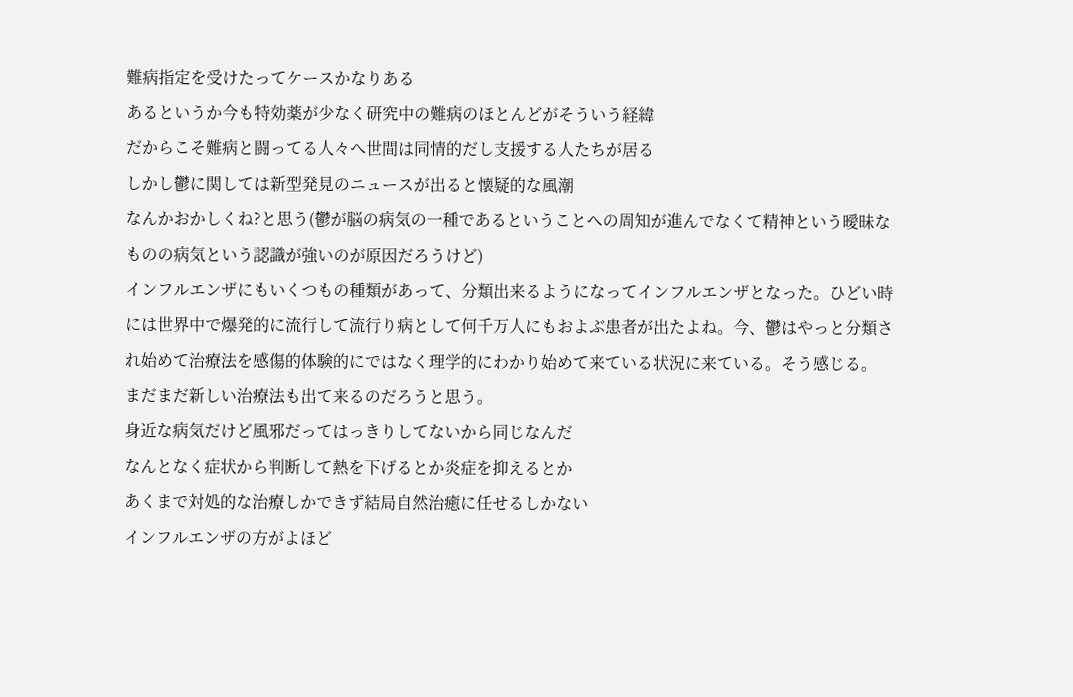難病指定を受けたってケースかなりある
あるというか今も特効薬が少なく研究中の難病のほとんどがそういう経緯
だからこそ難病と闘ってる人々へ世間は同情的だし支援する人たちが居る
しかし鬱に関しては新型発見のニュースが出ると懐疑的な風潮
なんかおかしくね?と思う(鬱が脳の病気の一種であるということへの周知が進んでなくて精神という曖昧なものの病気という認識が強いのが原因だろうけど)
インフルエンザにもいくつもの種類があって、分類出来るようになってインフルエンザとなった。ひどい時には世界中で爆発的に流行して流行り病として何千万人にもおよぶ患者が出たよね。今、鬱はやっと分類され始めて治療法を感傷的体験的にではなく理学的にわかり始めて来ている状況に来ている。そう感じる。
まだまだ新しい治療法も出て来るのだろうと思う。
身近な病気だけど風邪だってはっきりしてないから同じなんだ
なんとなく症状から判断して熱を下げるとか炎症を抑えるとか
あくまで対処的な治療しかできず結局自然治癒に任せるしかない
インフルエンザの方がよほど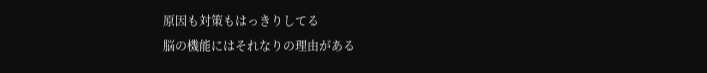原因も対策もはっきりしてる
脳の機能にはそれなりの理由がある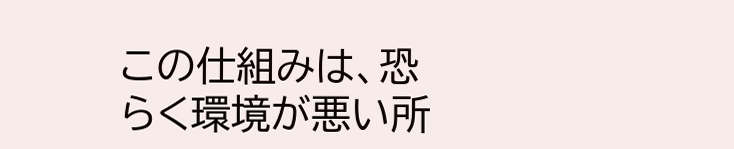この仕組みは、恐らく環境が悪い所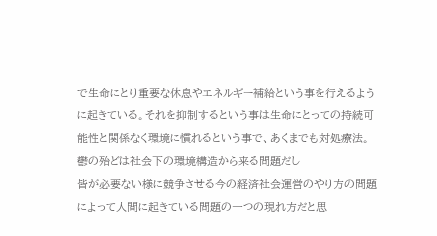で生命にとり重要な休息やエネルギー補給という事を行えるように起きている。それを抑制するという事は生命にとっての持続可能性と関係なく環境に慣れるという事で、あくまでも対処療法。
鬱の殆どは社会下の環境構造から来る問題だし
皆が必要ない様に競争させる今の経済社会運営のやり方の問題によって人間に起きている問題の一つの現れ方だと思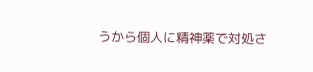うから個人に精神薬で対処さ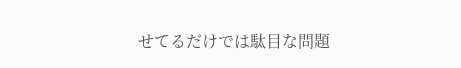せてるだけでは駄目な問題